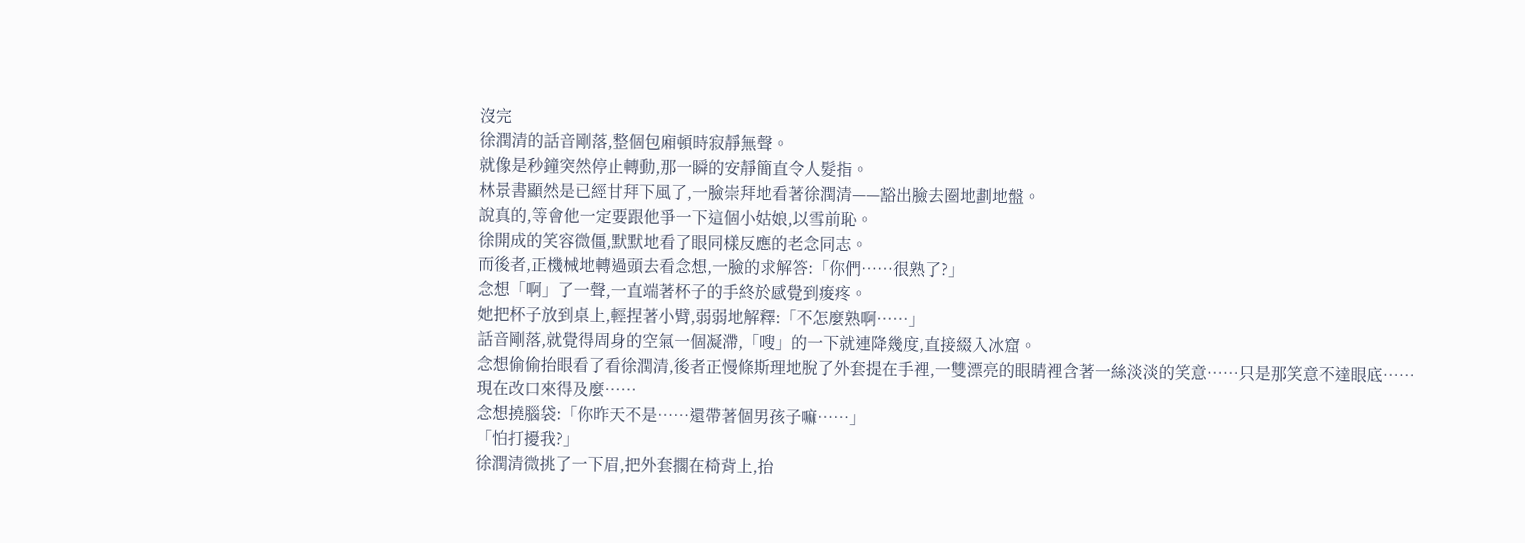沒完
徐潤清的話音剛落,整個包廂頓時寂靜無聲。
就像是秒鐘突然停止轉動,那一瞬的安靜簡直令人髮指。
林景書顯然是已經甘拜下風了,一臉崇拜地看著徐潤清——豁出臉去圈地劃地盤。
說真的,等會他一定要跟他爭一下這個小姑娘,以雪前恥。
徐開成的笑容微僵,默默地看了眼同樣反應的老念同志。
而後者,正機械地轉過頭去看念想,一臉的求解答:「你們……很熟了?」
念想「啊」了一聲,一直端著杯子的手終於感覺到痠疼。
她把杯子放到桌上,輕捏著小臂,弱弱地解釋:「不怎麼熟啊……」
話音剛落,就覺得周身的空氣一個凝滯,「嗖」的一下就連降幾度,直接綴入冰窟。
念想偷偷抬眼看了看徐潤清,後者正慢條斯理地脫了外套提在手裡,一雙漂亮的眼睛裡含著一絲淡淡的笑意……只是那笑意不達眼底……
現在改口來得及麼……
念想撓腦袋:「你昨天不是……還帶著個男孩子嘛……」
「怕打擾我?」
徐潤清微挑了一下眉,把外套擱在椅背上,抬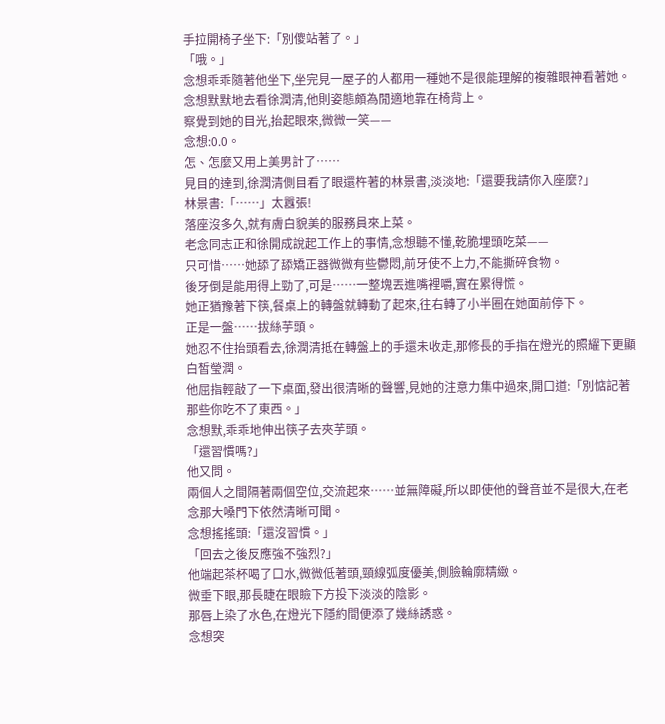手拉開椅子坐下:「別傻站著了。」
「哦。」
念想乖乖隨著他坐下,坐完見一屋子的人都用一種她不是很能理解的複雜眼神看著她。
念想默默地去看徐潤清,他則姿態頗為閒適地靠在椅背上。
察覺到她的目光,抬起眼來,微微一笑——
念想:0.0。
怎、怎麼又用上美男計了……
見目的達到,徐潤清側目看了眼還杵著的林景書,淡淡地:「還要我請你入座麼?」
林景書:「……」太囂張!
落座沒多久,就有膚白貌美的服務員來上菜。
老念同志正和徐開成說起工作上的事情,念想聽不懂,乾脆埋頭吃菜——
只可惜……她舔了舔矯正器微微有些鬱悶,前牙使不上力,不能撕碎食物。
後牙倒是能用得上勁了,可是……一整塊丟進嘴裡嚼,實在累得慌。
她正猶豫著下筷,餐桌上的轉盤就轉動了起來,往右轉了小半圈在她面前停下。
正是一盤……拔絲芋頭。
她忍不住抬頭看去,徐潤清抵在轉盤上的手還未收走,那修長的手指在燈光的照耀下更顯白皙瑩潤。
他屈指輕敲了一下桌面,發出很清晰的聲響,見她的注意力集中過來,開口道:「別惦記著那些你吃不了東西。」
念想默,乖乖地伸出筷子去夾芋頭。
「還習慣嗎?」
他又問。
兩個人之間隔著兩個空位,交流起來……並無障礙,所以即使他的聲音並不是很大,在老念那大嗓門下依然清晰可聞。
念想搖搖頭:「還沒習慣。」
「回去之後反應強不強烈?」
他端起茶杯喝了口水,微微低著頭,頸線弧度優美,側臉輪廓精緻。
微垂下眼,那長睫在眼瞼下方投下淡淡的陰影。
那唇上染了水色,在燈光下隱約間便添了幾絲誘惑。
念想突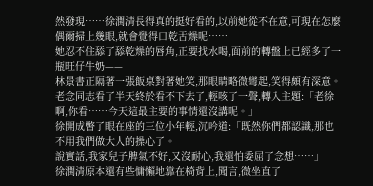然發現……徐潤清長得真的挺好看的,以前她從不在意,可現在怎麼偶爾掃上幾眼,就會覺得口乾舌燥呢……
她忍不住舔了舔乾燥的唇角,正要找水喝,面前的轉盤上已經多了一瓶旺仔牛奶——
林景書正隔著一張飯桌對著她笑,那眼睛略微彎起,笑得頗有深意。
老念同志看了半天終於看不下去了,輕咳了一聲,轉入主題:「老徐啊,你看……今天這最主要的事情還沒講呢。」
徐開成瞥了眼在座的三位小年輕,沉吟道:「既然你們都認識,那也不用我們做大人的操心了。
說實話,我家兒子脾氣不好,又沒耐心,我還怕委屈了念想……」
徐潤清原本還有些慵懶地靠在椅背上,聞言,微坐直了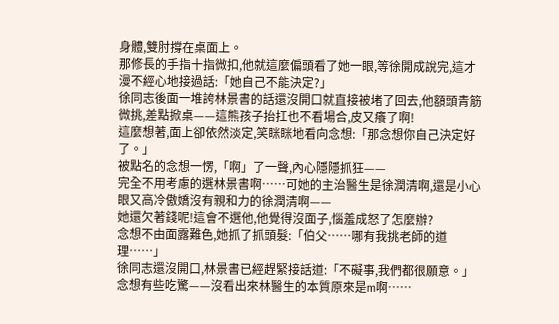身體,雙肘撐在桌面上。
那修長的手指十指微扣,他就這麼偏頭看了她一眼,等徐開成說完,這才漫不經心地接過話:「她自己不能決定?」
徐同志後面一堆誇林景書的話還沒開口就直接被堵了回去,他額頭青筋微挑,差點掀桌——這熊孩子抬扛也不看場合,皮又癢了啊!
這麼想著,面上卻依然淡定,笑眯眯地看向念想:「那念想你自己決定好了。」
被點名的念想一愣,「啊」了一聲,內心隱隱抓狂——
完全不用考慮的選林景書啊……可她的主治醫生是徐潤清啊,還是小心眼又高冷傲嬌沒有親和力的徐潤清啊——
她還欠著錢呢!這會不選他,他覺得沒面子,惱羞成怒了怎麼辦?
念想不由面露難色,她抓了抓頭髮:「伯父……哪有我挑老師的道理……」
徐同志還沒開口,林景書已經趕緊接話道:「不礙事,我們都很願意。」
念想有些吃驚——沒看出來林醫生的本質原來是m啊……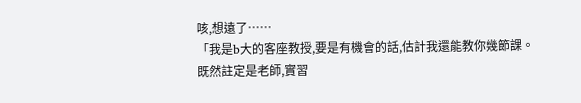咳,想遠了……
「我是b大的客座教授,要是有機會的話,估計我還能教你幾節課。
既然註定是老師,實習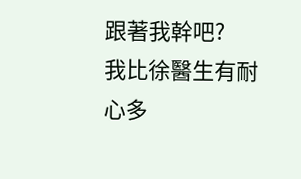跟著我幹吧?
我比徐醫生有耐心多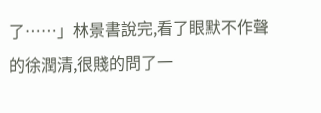了……」林景書說完,看了眼默不作聲的徐潤清,很賤的問了一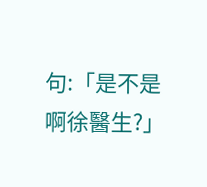句:「是不是啊徐醫生?」